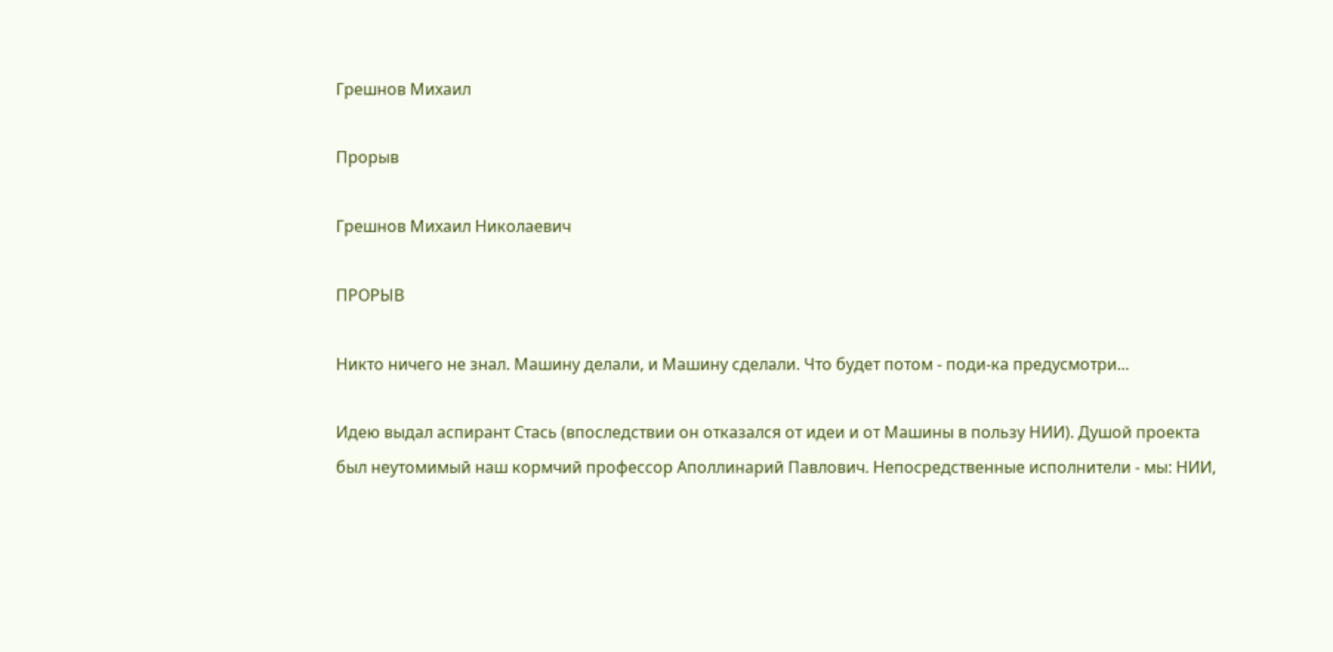Грешнов Михаил

Прорыв

Грешнов Михаил Николаевич

ПРОРЫВ

Никто ничего не знал. Машину делали, и Машину сделали. Что будет потом - поди-ка предусмотри...

Идею выдал аспирант Стась (впоследствии он отказался от идеи и от Машины в пользу НИИ). Душой проекта был неутомимый наш кормчий профессор Аполлинарий Павлович. Непосредственные исполнители - мы: НИИ,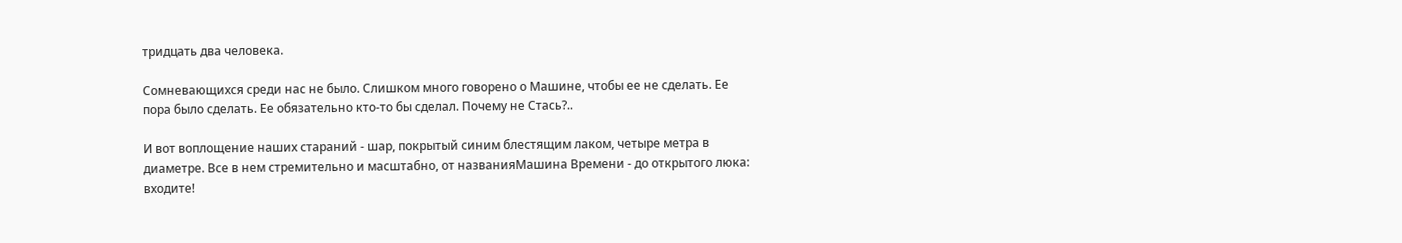тридцать два человека.

Сомневающихся среди нас не было. Слишком много говорено о Машине, чтобы ее не сделать. Ее пора было сделать. Ее обязательно кто-то бы сделал. Почему не Стась?..

И вот воплощение наших стараний - шар, покрытый синим блестящим лаком, четыре метра в диаметре. Все в нем стремительно и масштабно, от названияМашина Времени - до открытого люка: входите!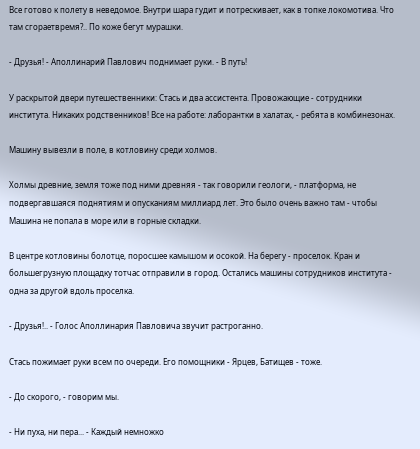Все готово к полету в неведомое. Внутри шара гудит и потрескивает, как в топке локомотива. Что там сгораетвремя?.. По коже бегут мурашки.

- Друзья! - Аполлинарий Павлович поднимает руки. - В путь!

У раскрытой двери путешественники: Стась и два ассистента. Провожающие - сотрудники института. Никаких родственников! Все на работе: лаборантки в халатах, - ребята в комбинезонах.

Машину вывезли в поле, в котловину среди холмов.

Холмы древние, земля тоже под ними древняя - так говорили геологи, - платформа, не подвергавшаяся поднятиям и опусканиям миллиард лет. Это было очень важно там - чтобы Машина не попала в море или в горные складки.

В центре котловины болотце, поросшее камышом и осокой. На берегу - проселок. Кран и большегрузную площадку тотчас отправили в город. Остались машины сотрудников института - одна за другой вдоль проселка.

- Друзья!.. - Голос Аполлинария Павловича звучит растроганно.

Стась пожимает руки всем по очереди. Его помощники - Ярцев, Батищев - тоже.

- До скорого, - говорим мы.

- Ни пуха, ни пера... - Каждый немножко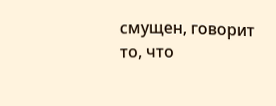смущен, говорит то, что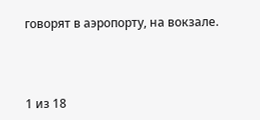говорят в аэропорту, на вокзале.



1 из 18